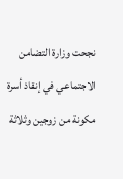نجحت وزارة التضامن الاجتماعي في إنقاذ أسرة مكونة من زوجين وثلاثة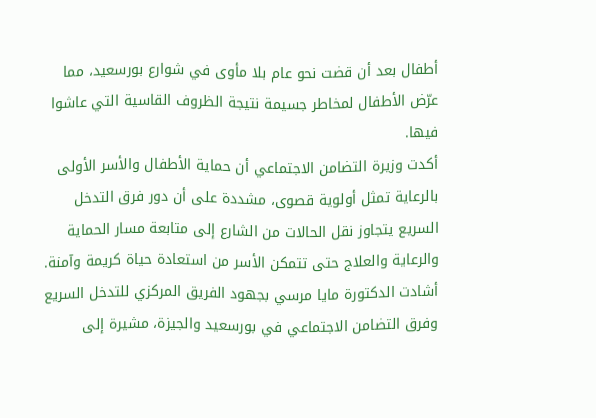أطفال بعد أن قضت نحو عام بلا مأوى في شوارع بورسعيد، مما عرّض الأطفال لمخاطر جسيمة نتيجة الظروف القاسية التي عاشوا فيها.
أكدت وزيرة التضامن الاجتماعي أن حماية الأطفال والأسر الأولى بالرعاية تمثل أولوية قصوى، مشددة على أن دور فرق التدخل السريع يتجاوز نقل الحالات من الشارع إلى متابعة مسار الحماية والرعاية والعلاج حتى تتمكن الأسر من استعادة حياة كريمة وآمنة.
أشادت الدكتورة مايا مرسي بجهود الفريق المركزي للتدخل السريع وفرق التضامن الاجتماعي في بورسعيد والجيزة، مشيرة إلى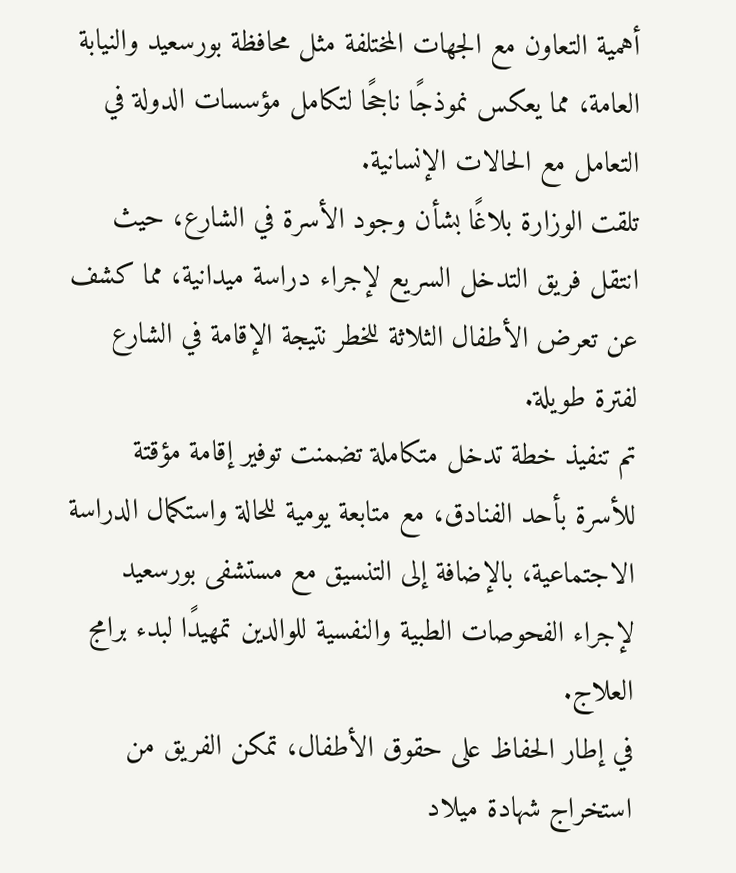أهمية التعاون مع الجهات المختلفة مثل محافظة بورسعيد والنيابة العامة، مما يعكس نموذجًا ناجحًا لتكامل مؤسسات الدولة في التعامل مع الحالات الإنسانية.
تلقت الوزارة بلاغًا بشأن وجود الأسرة في الشارع، حيث انتقل فريق التدخل السريع لإجراء دراسة ميدانية، مما كشف عن تعرض الأطفال الثلاثة للخطر نتيجة الإقامة في الشارع لفترة طويلة.
تم تنفيذ خطة تدخل متكاملة تضمنت توفير إقامة مؤقتة للأسرة بأحد الفنادق، مع متابعة يومية للحالة واستكمال الدراسة الاجتماعية، بالإضافة إلى التنسيق مع مستشفى بورسعيد لإجراء الفحوصات الطبية والنفسية للوالدين تمهيدًا لبدء برامج العلاج.
في إطار الحفاظ على حقوق الأطفال، تمكن الفريق من استخراج شهادة ميلاد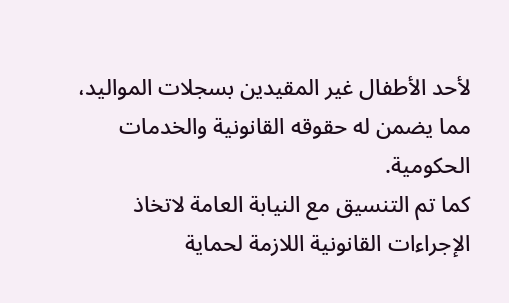لأحد الأطفال غير المقيدين بسجلات المواليد، مما يضمن له حقوقه القانونية والخدمات الحكومية.
كما تم التنسيق مع النيابة العامة لاتخاذ الإجراءات القانونية اللازمة لحماية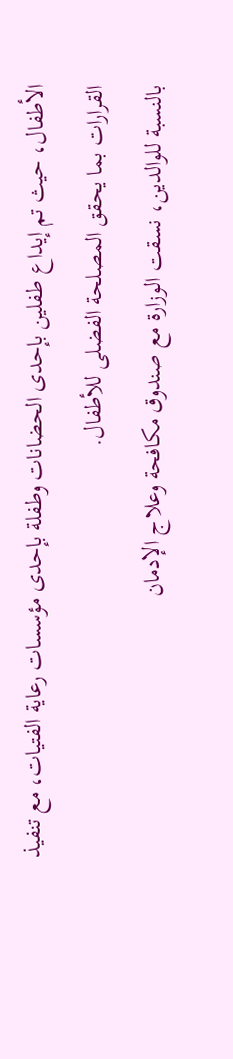الأطفال، حيث تم إيداع طفلين بإحدى الحضانات وطفلة بإحدى مؤسسات رعاية الفتيات، مع تنفيذ القرارات بما يحقق المصلحة الفضلى للأطفال.
بالنسبة للوالدين، نسقت الوزارة مع صندوق مكافحة وعلاج الإدمان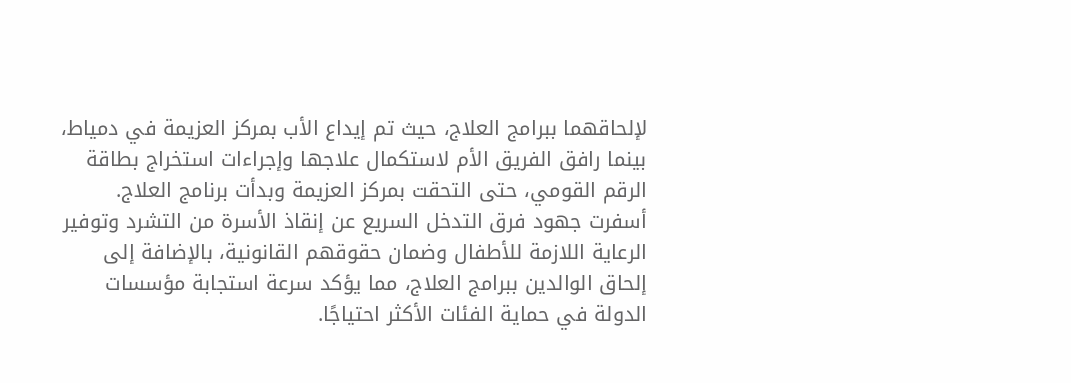لإلحاقهما ببرامج العلاج، حيث تم إيداع الأب بمركز العزيمة في دمياط، بينما رافق الفريق الأم لاستكمال علاجها وإجراءات استخراج بطاقة الرقم القومي، حتى التحقت بمركز العزيمة وبدأت برنامج العلاج.
أسفرت جهود فرق التدخل السريع عن إنقاذ الأسرة من التشرد وتوفير الرعاية اللازمة للأطفال وضمان حقوقهم القانونية، بالإضافة إلى إلحاق الوالدين ببرامج العلاج، مما يؤكد سرعة استجابة مؤسسات الدولة في حماية الفئات الأكثر احتياجًا.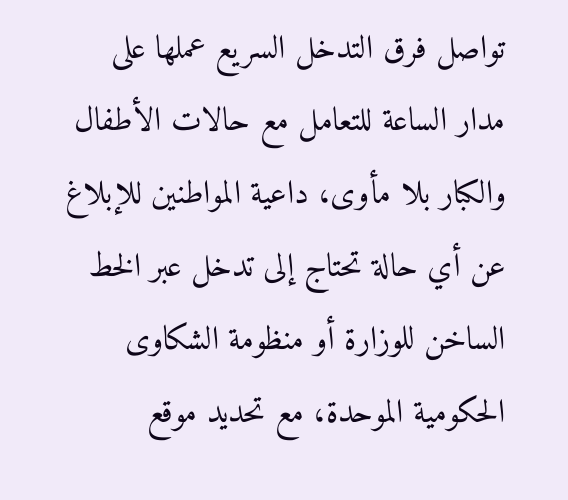تواصل فرق التدخل السريع عملها على مدار الساعة للتعامل مع حالات الأطفال والكبار بلا مأوى، داعية المواطنين للإبلاغ عن أي حالة تحتاج إلى تدخل عبر الخط الساخن للوزارة أو منظومة الشكاوى الحكومية الموحدة، مع تحديد موقع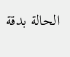الحالة بدقة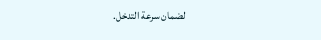لضمان سرعة التدخل.